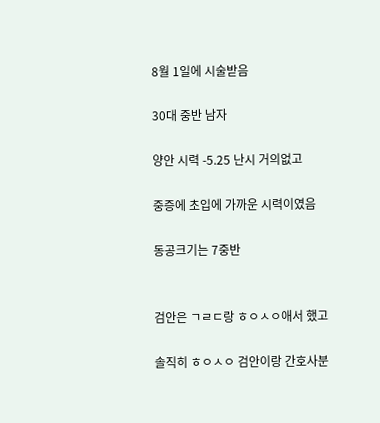8월 1일에 시술받음

30대 중반 남자

양안 시력 -5.25 난시 거의없고

중증에 초입에 가까운 시력이였음

동공크기는 7중반


검안은 ㄱㄹㄷ랑 ㅎㅇㅅㅇ애서 했고

솔직히 ㅎㅇㅅㅇ 검안이랑 간호사분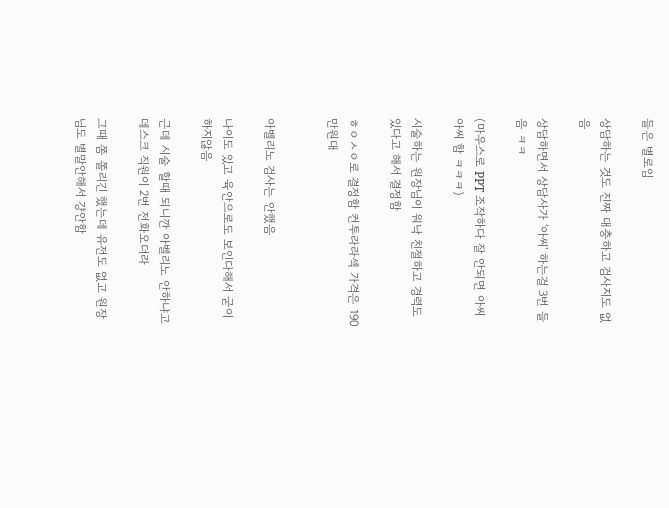들은 별로임

상담하는 것도 진짜 대충하고 검사지도 없음

상담하면서 상담사가 '아씨' 하는걸 3번 들음 ㅋㅋ

(마우스로 PPT 조작하다 잘 안되면 아씨아씨 함 ㅋㅋㅋ)

시술하는 원장님이 워낙 친절하고 경력도 있다고 해서 결정함

ㅎㅇㅅㅇ로 결정함 컨투라라섹 가격은 190만원대


아벨리노 검사는 안했음

나이도 있고 육안으로도 보인다해서 굳이 하지않음

근데 시술 할때 되니깐 아벨리노 안하냐고 데스크 직원이 2번 전화오더라

그때 쫌 쫄리긴 했는데 유전도 없고 원장님도 별말안해서 걍안함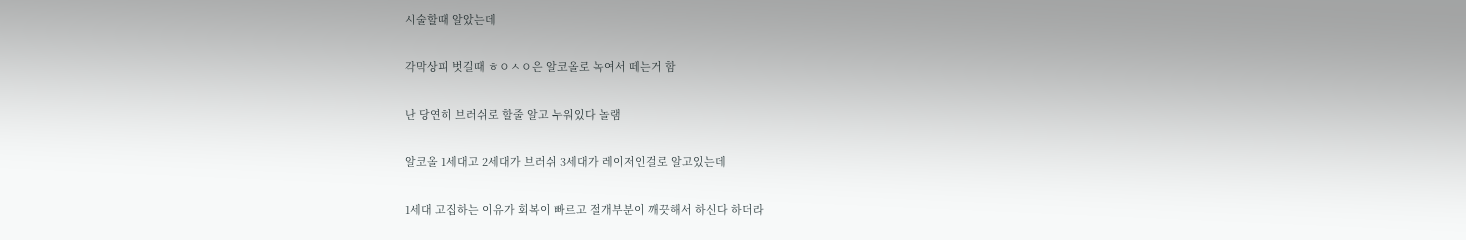시술할때 알았는데

각막상피 벗길때 ㅎㅇㅅㅇ은 알코올로 녹여서 떼는거 함

난 당연히 브러쉬로 할줄 알고 누워있다 놀램

알코올 1세대고 2세대가 브러쉬 3세대가 레이저인걸로 알고있는데

1세대 고집하는 이유가 회복이 빠르고 절개부분이 깨끗해서 하신다 하더라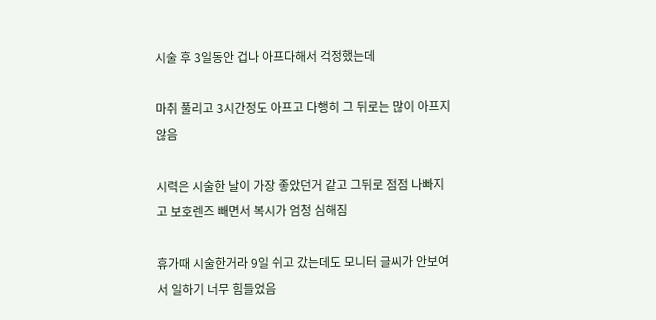시술 후 3일동안 겁나 아프다해서 걱정했는데

마취 풀리고 3시간정도 아프고 다행히 그 뒤로는 많이 아프지 않음

시력은 시술한 날이 가장 좋았던거 같고 그뒤로 점점 나빠지고 보호렌즈 빼면서 복시가 엄청 심해짐

휴가때 시술한거라 9일 쉬고 갔는데도 모니터 글씨가 안보여서 일하기 너무 힘들었음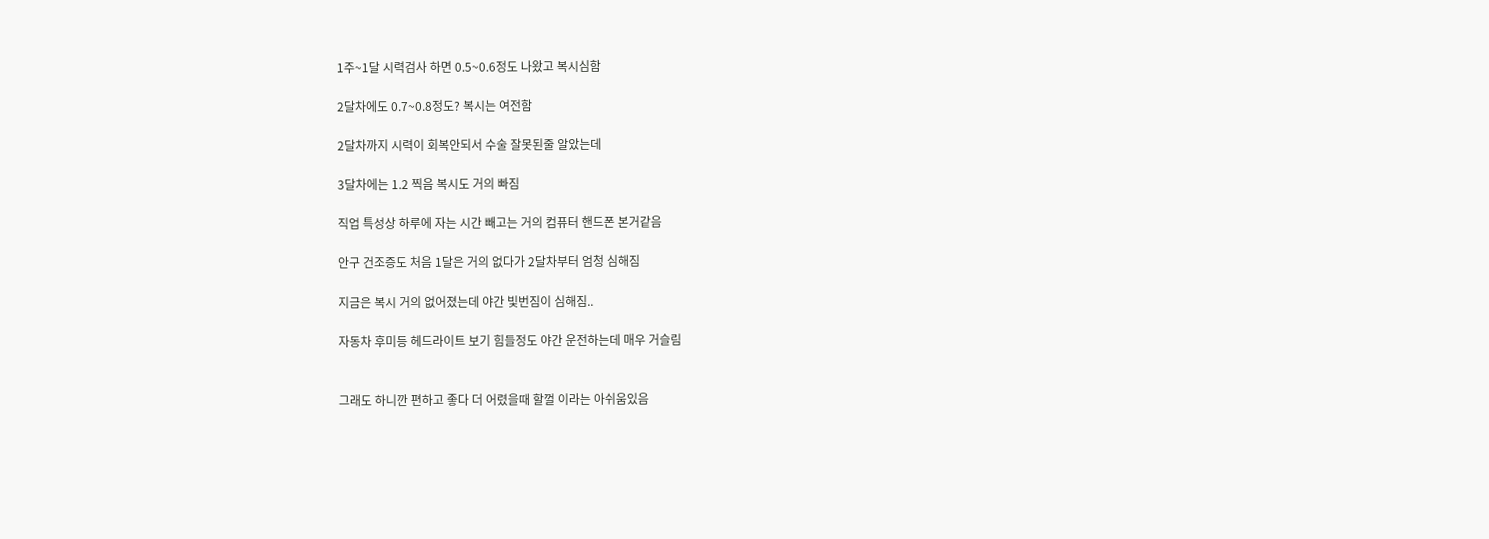1주~1달 시력검사 하면 0.5~0.6정도 나왔고 복시심함

2달차에도 0.7~0.8정도? 복시는 여전함

2달차까지 시력이 회복안되서 수술 잘못된줄 알았는데

3달차에는 1.2 찍음 복시도 거의 빠짐

직업 특성상 하루에 자는 시간 빼고는 거의 컴퓨터 핸드폰 본거같음

안구 건조증도 처음 1달은 거의 없다가 2달차부터 엄청 심해짐

지금은 복시 거의 없어졌는데 야간 빛번짐이 심해짐..

자동차 후미등 헤드라이트 보기 힘들정도 야간 운전하는데 매우 거슬림


그래도 하니깐 편하고 좋다 더 어렸을때 할껄 이라는 아쉬움있음